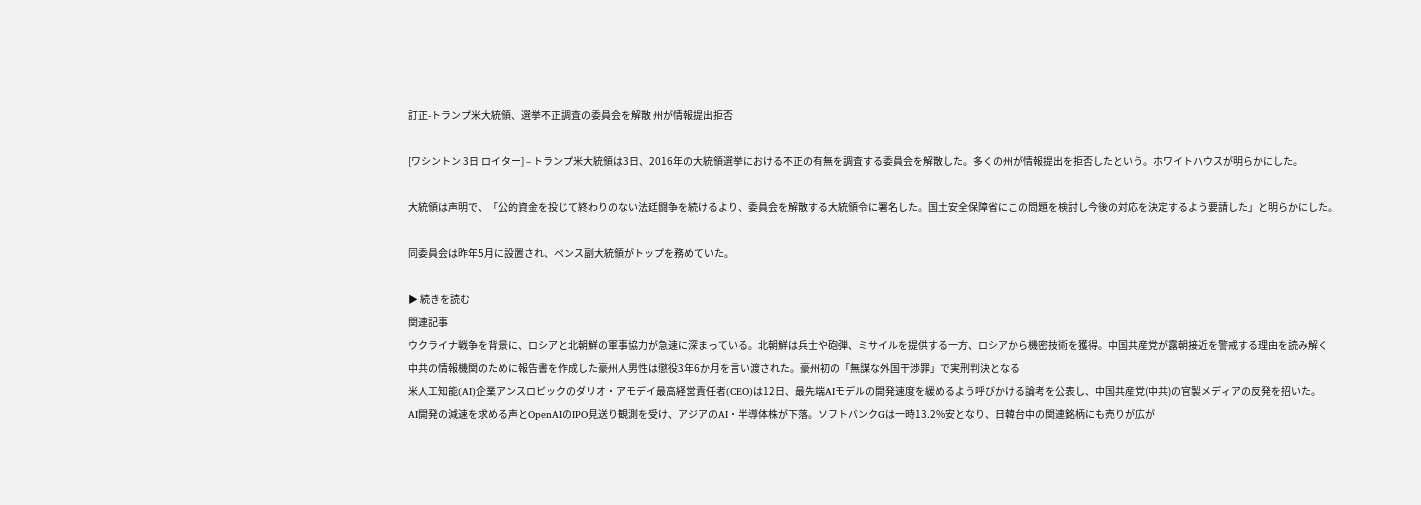訂正-トランプ米大統領、選挙不正調査の委員会を解散 州が情報提出拒否

[ワシントン 3日 ロイター] – トランプ米大統領は3日、2016年の大統領選挙における不正の有無を調査する委員会を解散した。多くの州が情報提出を拒否したという。ホワイトハウスが明らかにした。

大統領は声明で、「公的資金を投じて終わりのない法廷闘争を続けるより、委員会を解散する大統領令に署名した。国土安全保障省にこの問題を検討し今後の対応を決定するよう要請した」と明らかにした。

同委員会は昨年5月に設置され、ペンス副大統領がトップを務めていた。

▶ 続きを読む
関連記事
ウクライナ戦争を背景に、ロシアと北朝鮮の軍事協力が急速に深まっている。北朝鮮は兵士や砲弾、ミサイルを提供する一方、ロシアから機密技術を獲得。中国共産党が露朝接近を警戒する理由を読み解く
中共の情報機関のために報告書を作成した豪州人男性は懲役3年6か月を言い渡された。豪州初の「無謀な外国干渉罪」で実刑判決となる
米人工知能(AI)企業アンスロピックのダリオ・アモデイ最高経営責任者(CEO)は12日、最先端AIモデルの開発速度を緩めるよう呼びかける論考を公表し、中国共産党(中共)の官製メディアの反発を招いた。
AI開発の減速を求める声とOpenAIのIPO見送り観測を受け、アジアのAI・半導体株が下落。ソフトバンクGは一時13.2%安となり、日韓台中の関連銘柄にも売りが広が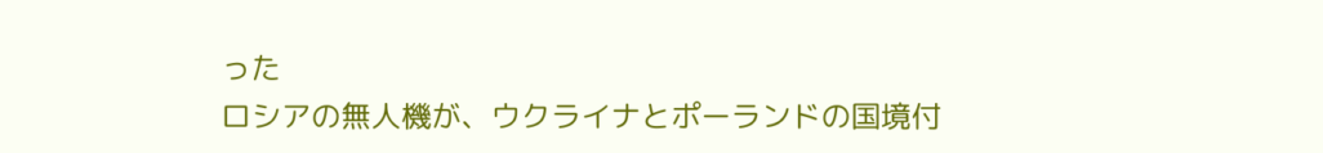った
ロシアの無人機が、ウクライナとポーランドの国境付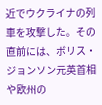近でウクライナの列車を攻撃した。その直前には、ボリス・ジョンソン元英首相や欧州の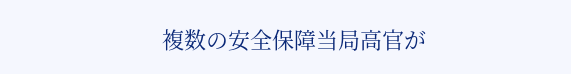複数の安全保障当局高官が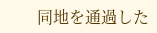同地を通過した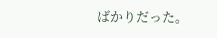ばかりだった。